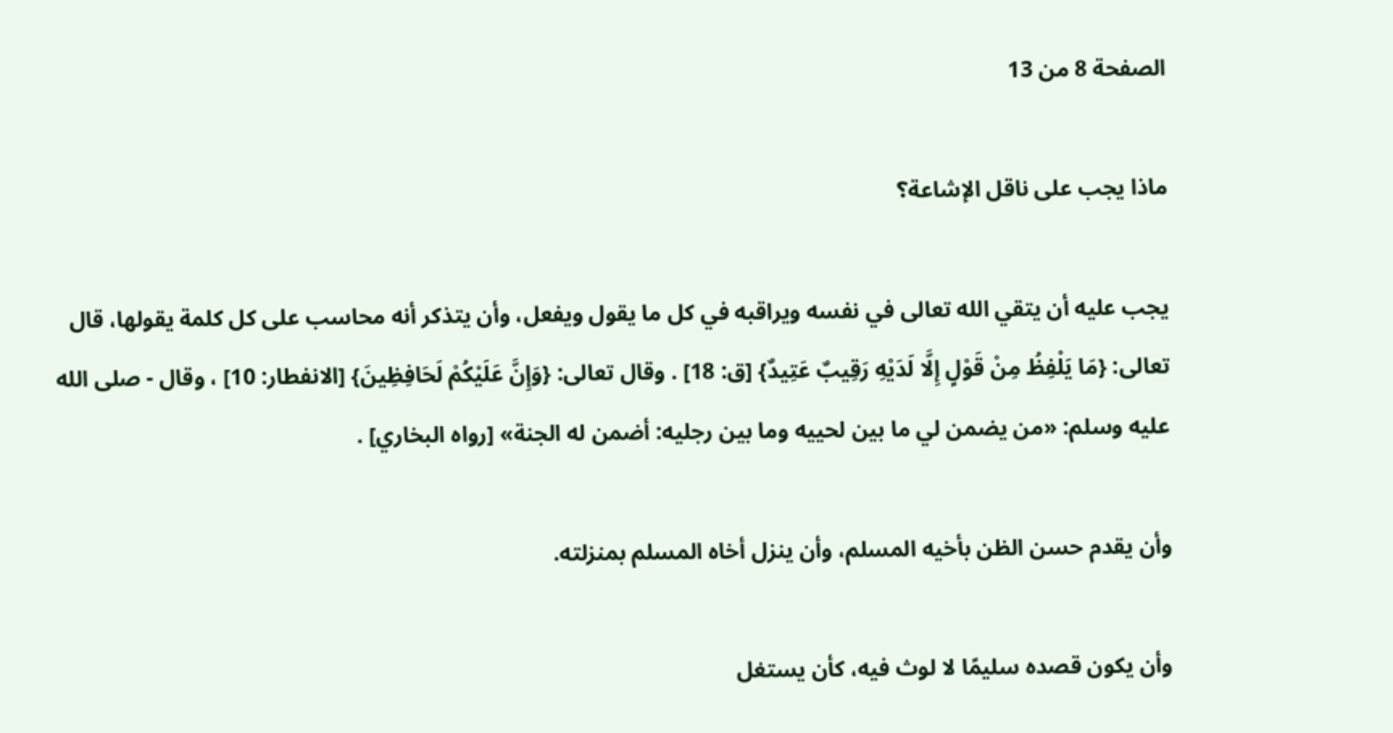الصفحة 8 من 13

ماذا يجب على ناقل الإشاعة؟

يجب عليه أن يتقي الله تعالى في نفسه ويراقبه في كل ما يقول ويفعل، وأن يتذكر أنه محاسب على كل كلمة يقولها، قال تعالى: {مَا يَلْفِظُ مِنْ قَوْلٍ إِلَّا لَدَيْهِ رَقِيبٌ عَتِيدٌ} [ق: 18] . وقال تعالى: {وَإِنَّ عَلَيْكُمْ لَحَافِظِينَ} [الانفطار: 10] ، وقال - صلى الله عليه وسلم: «من يضمن لي ما بين لحييه وما بين رجليه: أضمن له الجنة» [رواه البخاري] .

وأن يقدم حسن الظن بأخيه المسلم، وأن ينزل أخاه المسلم بمنزلته.

وأن يكون قصده سليمًا لا لوث فيه، كأن يستغل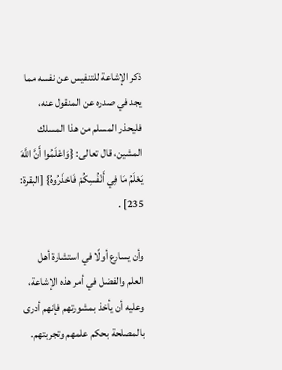ذكر الإشاعة للتنفيس عن نفسه مما يجد في صدره عن المنقول عنه، فليحذر المسلم من هذا المسلك المشين، قال تعالى: {وَاعْلَمُوا أَنَّ اللَّهَ يَعْلَمُ مَا فِي أَنْفُسِكُمْ فَاحْذَرُوهُ} [البقرة: 235] .

وأن يسارع أولًا في استشارة أهل العلم والفضل في أمر هذه الإشاعة، وعليه أن يأخذ بمشورتهم فإنهم أدرى بالمصلحة بحكم علمهم وتجربتهم.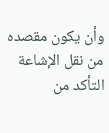وأن يكون مقصده من نقل الإشاعة التأكد من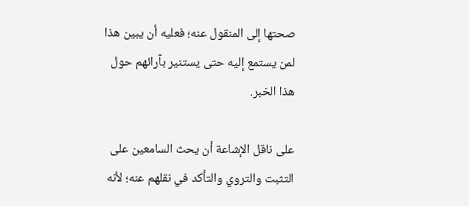صحتها إلى المنقول عنه؛ فعليه أن يبين هذا لمن يستمع إليه حتى يستنير بآرائهم حول هذا الخبر.

على ناقل الإشاعة أن يحث السامعين على التثبت والتروي والتأكد في نقلهم عنه؛ لأنه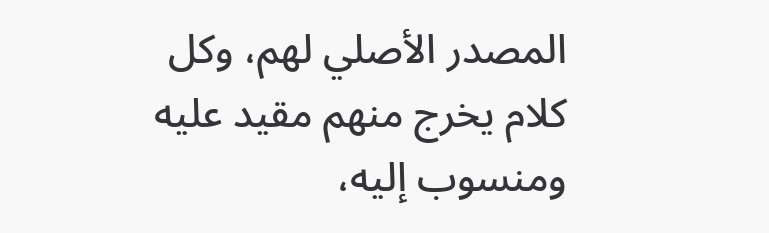المصدر الأصلي لهم، وكل كلام يخرج منهم مقيد عليه ومنسوب إليه،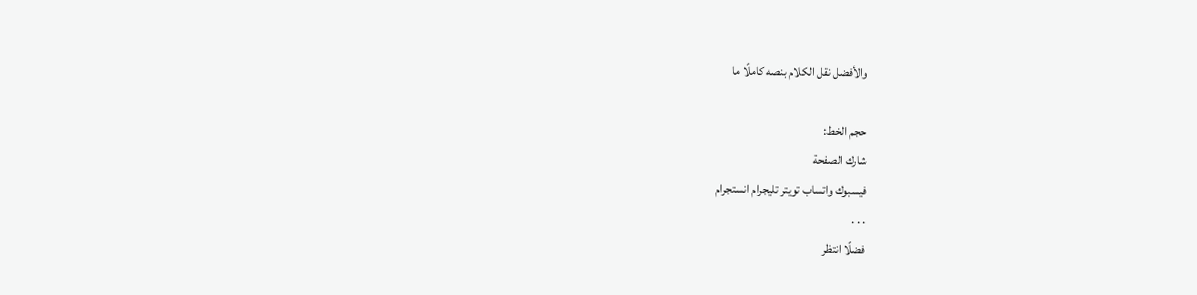والأفضل نقل الكلام بنصه كاملًا ما

حجم الخط:
شارك الصفحة
فيسبوك واتساب تويتر تليجرام انستجرام
. . .
فضلًا انتظر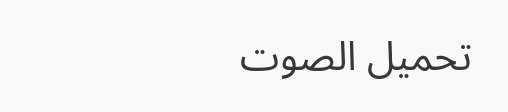تحميل الصوت